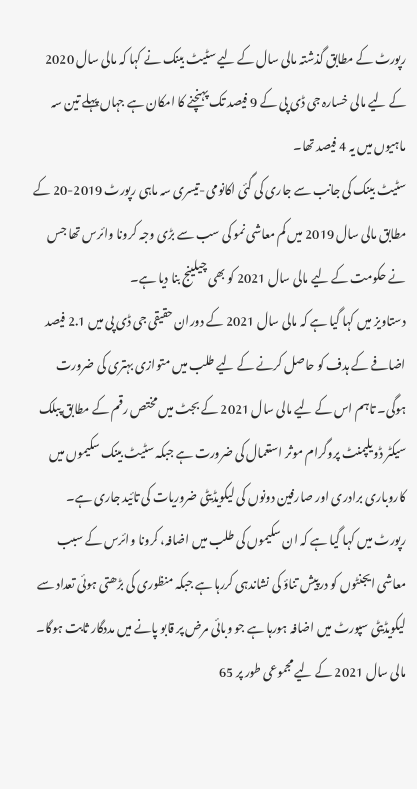رپورٹ کے مطابق گذشتہ مالی سال کے لیے سٹیٹ بینک نے کہا کہ مالی سال 2020 کے لیے مالی خسارہ جی ڈی پی کے 9 فیصد تک پہنچنے کا امکان ہے جہاں پہلے تین سہ ماہیوں میں یہ 4 فیصد تھا۔
سٹیٹ بینک کی جانب سے جاری کی گئی اکانومی-تیسری سہ ماہی رپورٹ 2019-20 کے مطابق مالی سال 2019 میں کم معاشی نمو کی سب سے بڑی وجہ کرونا وائرس تھا جس نے حکومت کے لیے مالی سال 2021 کو بھی چیلینج بنا دیا ہے۔
دستاویز میں کہا گیا ہے کہ مالی سال 2021 کے دوران حقیقی جی ڈی پی میں 2.1 فیصد اضافے کے ہدف کو حاصل کرنے کے لیے طلب میں متوازی بہتری کی ضرورت ہوگی۔ تاہم اس کے لیے مالی سال 2021 کے بجٹ میں مختص رقم کے مطابق پبلک سیکٹر ڈویلپمنٹ پروگرام موثر استعمال کی ضرورت ہے جبکہ سٹیٹ بینک سکیموں میں کاروباری برادری اور صارفین دونوں کی لیکویڈیٹی ضروریات کی تائید جاری ہے۔
رپورٹ میں کہا گیا ہے کہ ان سکیموں کی طلب میں اضافہ، کرونا وائرس کے سبب معاشی ایجنٹوں کو درپیش تناؤ کی نشاندہی کررہا ہے جبکہ منظوری کی بڑھتی ہوئی تعداد سے لیکویڈیٹی سپورٹ میں اضافہ ہورہا ہے جو وبائی مرض پر قابو پانے میں مددگار ثابت ہوگا۔ مالی سال 2021 کے لیے مجموعی طور پر 65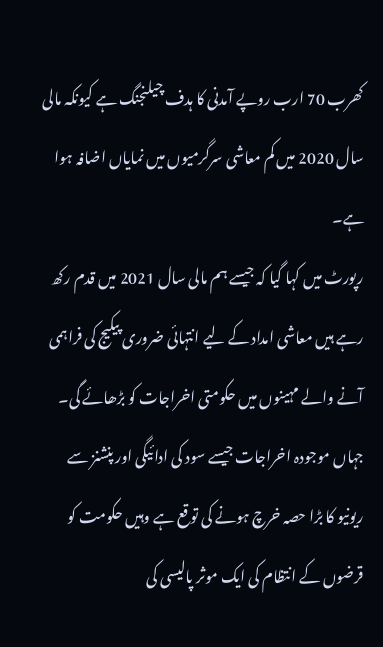کھرب 70 ارب روپے آمدنی کا ہدف چیلنجنگ ہے کیونکہ مالی سال 2020 میں کم معاشی سرگرمیوں میں نمایاں اضافہ ہوا ہے۔
رپورٹ میں کہا گیا کہ جیسے ہم مالی سال 2021 میں قدم رکھ رہے ہیں معاشی امداد کے لیے انتہائی ضروری پیکیج کی فراہمی آنے والے مہینوں میں حکومتی اخراجات کو بڑھائے گی۔ جہاں موجودہ اخراجات جیسے سود کی ادائیگی اور پنشنز سے ریونیو کا بڑا حصہ خرچ ہونے کی توقع ہے وہیں حکومت کو قرضوں کے انتظام کی ایک موثر پالیسی کی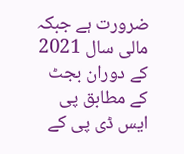ضرورت ہے جبکہ مالی سال 2021 کے دوران بجٹ کے مطابق پی ایس ڈی پی کے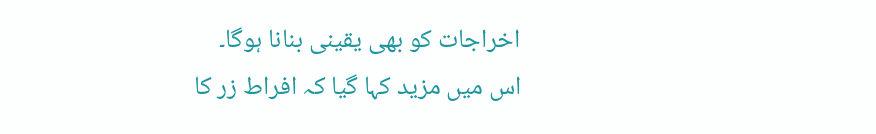اخراجات کو بھی یقینی بنانا ہوگا۔
اس میں مزید کہا گیا کہ افراط زر کا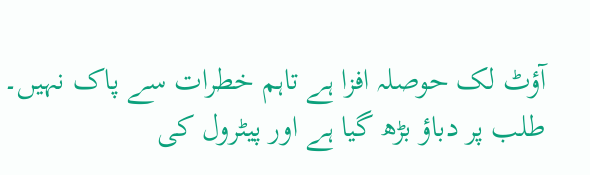آؤٹ لک حوصلہ افزا ہے تاہم خطرات سے پاک نہیں۔ طلب پر دباؤ بڑھ گیا ہے اور پیٹرول کی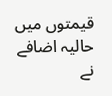قیمتوں میں حالیہ اضافے نے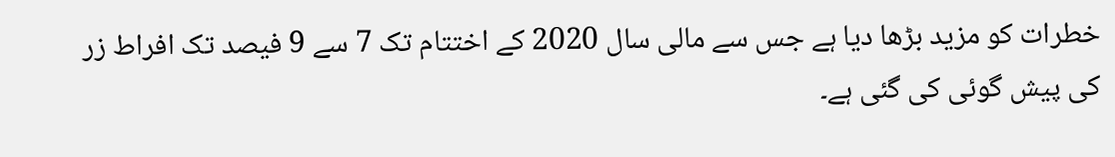خطرات کو مزید بڑھا دیا ہے جس سے مالی سال 2020 کے اختتام تک 7 سے 9 فیصد تک افراط زر کی پیش گوئی کی گئی ہے۔